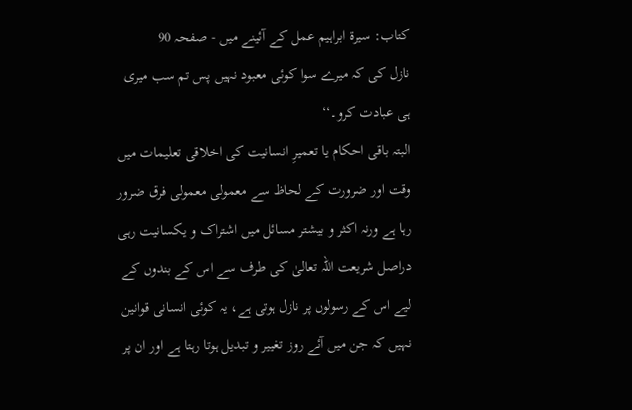کتاب: سیرۃ ابراہیم عمل کے آئینے میں - صفحہ 90
نازل کی کہ میرے سوا کوئی معبود نہیں پس تم سب میری ہی عبادت کرو۔‘‘
البتہ باقی احکام یا تعمیرِ انسانیت کی اخلاقی تعلیمات میں وقت اور ضرورت کے لحاظ سے معمولی معمولی فرق ضرور رہا ہے ورنہ اکثر و بیشتر مسائل میں اشتراک و یکسانیت رہی دراصل شریعت اللہ تعالیٰ کی طرف سے اس کے بندوں کے لیے اس کے رسولوں پر نازل ہوتی ہے، یہ کوئی انسانی قوانین نہیں کہ جن میں آئے روز تغییر و تبدیل ہوتا رہتا ہے اور ان پر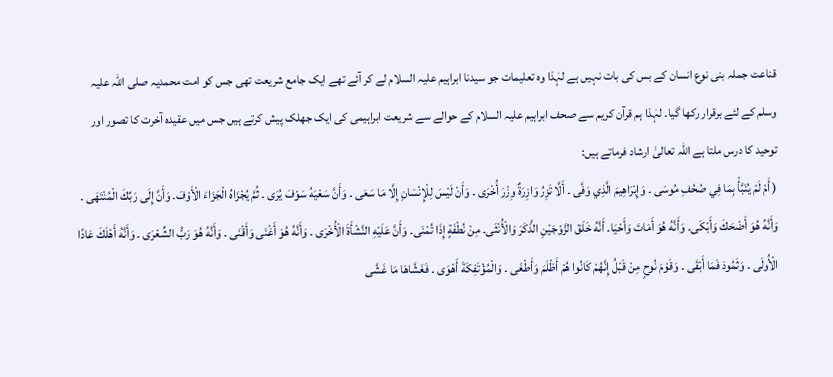قناعت جملہ بنی نوع انسان کے بس کی بات نہیں ہے لہٰذا وہ تعلیمات جو سیدنا ابراہیم علیہ السلام لے کر آئے تھے ایک جامع شریعت تھی جس کو امت محمدیہ صلی اللہ علیہ وسلم کے لئے برقرار رکھا گیا۔ لہٰذا ہم قرآن کریم سے صحف ابراہیم علیہ السلام کے حوالے سے شریعت ابراہیمی کی ایک جھلک پیش کرتے ہیں جس میں عقیدہ آخرت کا تصور اور توحید کا درس ملتا ہے اللہ تعالیٰ ارشاد فرماتے ہیں:
( أَمْ لَمْ يُنَبَّأْ بِمَا فِي صُحُفِ مُوسَى ۔ وَإِبْرَاهِيمَ الَّذِي وَفَّى ۔ أَلَّا تَزِرُ وَازِرَةٌ وِزْرَ أُخْرَى ۔ وَأَنْ لَيْسَ لِلْإِنْسَانِ إِلَّا مَا سَعَى ۔ وَأَنَّ سَعْيَهُ سَوْفَ يُرَى ۔ ثُمَّ يُجْزَاهُ الْجَزَاءَ الْأَوْفَ۔ وَأَنَّ إِلَى رَبِّكَ الْمُنْتَهَى ۔ وَأَنَّهُ هُوَ أَضْحَكَ وَأَبْكَى۔ وَأَنَّهُ هُوَ أَمَاتَ وَأَحْيَا۔ أَنَّهُ خَلَقَ الزَّوْجَيْنِ الذَّكَرَ وَالْأُنْثَى۔ مِنْ نُطْفَةٍ إِذَا تُمْنَى۔ وَأَنَّ عَلَيْهِ النَّشْأَةَ الْأُخْرَى ۔ وَأَنَّهُ هُوَ أَغْنَى وَأَقْنَى ۔ وَأَنَّهُ هُوَ رَبُّ الشِّعْرَى ۔ وَأَنَّهُ أَهْلَكَ عَادًا الْأُولَى ۔ وَثَمُودَ فَمَا أَبْقَى ۔ وَقَوْمَ نُوحٍ مِنْ قَبْلُ إِنَّهُمْ كَانُوا هُمْ أَظْلَمَ وَأَطْغَى ۔ وَالْمُؤْتَفِكَةَ أَهْوَى ۔ فَغَشَّاهَا مَا غَشَّى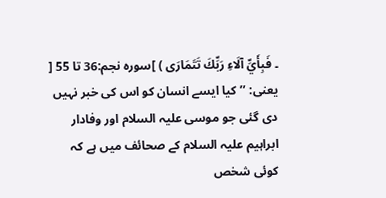۔ فَبِأَيِّ آلَاءِ رَبِّكَ تَتَمَارَى ) ]سورہ نجم:36 تا 55 [
یعنی: ’’کیا ایسے انسان کو اس کی خبر نہیں دی گئی جو موسی علیہ السلام اور وفادار ابراہیم علیہ السلام کے صحائف میں ہے کہ کوئی شخص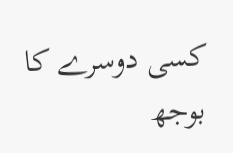کسی دوسرے کا بوجھ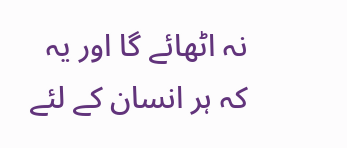نہ اٹھائے گا اور یہ کہ ہر انسان کے لئے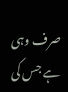صرف وہی ہے جس کی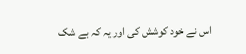اس نے خود کوشش کی اور یہ کہ بے شک